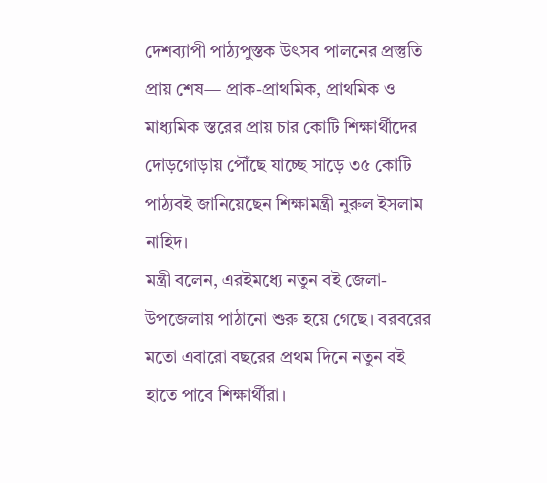দেশব্যাপী পাঠ্যপুস্তক উৎসব পালনের প্রস্তুতি প্রায় শেষ— প্রাক-প্রাথমিক, প্রাথমিক ও মাধ্যমিক স্তরের প্রায় চার কোটি শিক্ষার্থীদের দোড়গোড়ায় পৌঁছে যাচ্ছে সাড়ে ৩৫ কোটি পাঠ্যবই জানিয়েছেন শিক্ষামন্ত্রী নুরুল ইসলাম নাহিদ।
মন্ত্রী বলেন, এরইমধ্যে নতুন বই জেলা-উপজেলায় পাঠানো শুরু হয়ে গেছে। বরবরের মতো এবারো বছরের প্রথম দিনে নতুন বই হাতে পাবে শিক্ষার্থীরা।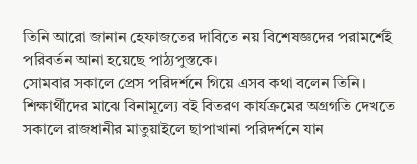তিনি আরো জানান হেফাজতের দাবিতে নয় বিশেষজ্ঞদের পরামর্শেই পরিবর্তন আনা হয়েছে পাঠ্যপুস্তকে।
সোমবার সকালে প্রেস পরিদর্শনে গিয়ে এসব কথা বলেন তিনি।
শিক্ষার্থীদের মাঝে বিনামূল্যে বই বিতরণ কার্যক্রমের অগ্রগতি দেখতে সকালে রাজধানীর মাতুয়াইলে ছাপাখানা পরিদর্শনে যান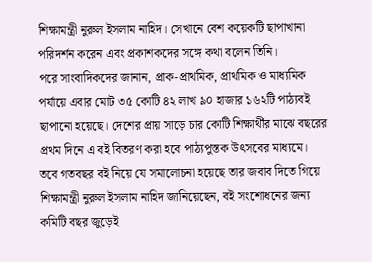শিক্ষামন্ত্রী নুরুল ইসলাম নাহিদ। সেখানে বেশ কয়েকটি ছাপাখানা পরিদর্শন করেন এবং প্রকাশকদের সঙ্গে কথা বলেন তিনি।
পরে সাংবাদিকদের জানান, প্রাক-প্রাথমিক, প্রাথমিক ও মাধ্যমিক পর্যায়ে এবার মোট ৩৫ কোটি ৪২ লাখ ৯০ হাজার ১৬২টি পাঠ্যবই ছাপানো হয়েছে। দেশের প্রায় সাড়ে চার কোটি শিক্ষার্থীর মাঝে বছরের প্রথম দিনে এ বই বিতরণ করা হবে পাঠ্যপুস্তক উৎসবের মাধ্যমে।
তবে গতবছর বই নিয়ে যে সমালোচনা হয়েছে তার জবাব দিতে গিয়ে শিক্ষামন্ত্রী নুরুল ইসলাম নাহিদ জানিয়েছেন, বই সংশোধনের জন্য কমিটি বছর জুড়েই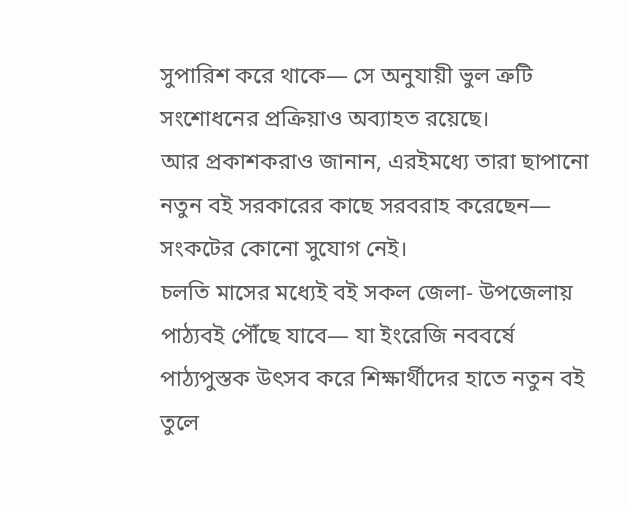সুপারিশ করে থাকে— সে অনুযায়ী ভুল ত্রুটি সংশোধনের প্রক্রিয়াও অব্যাহত রয়েছে।
আর প্রকাশকরাও জানান, এরইমধ্যে তারা ছাপানো নতুন বই সরকারের কাছে সরবরাহ করেছেন— সংকটের কোনো সুযোগ নেই।
চলতি মাসের মধ্যেই বই সকল জেলা- উপজেলায় পাঠ্যবই পৌঁছে যাবে— যা ইংরেজি নববর্ষে পাঠ্যপুস্তক উৎসব করে শিক্ষার্থীদের হাতে নতুন বই তুলে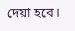দেয়া হবে।